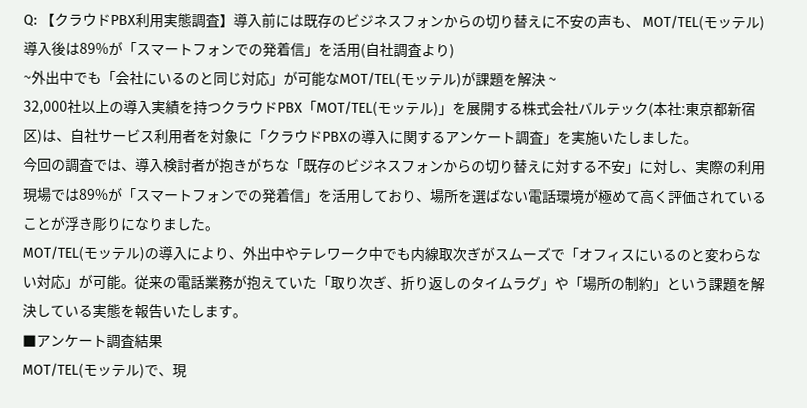Q: 【クラウドPBX利用実態調査】導入前には既存のビジネスフォンからの切り替えに不安の声も、 MOT/TEL(モッテル)導入後は89%が「スマートフォンでの発着信」を活用(自社調査より)
~外出中でも「会社にいるのと同じ対応」が可能なMOT/TEL(モッテル)が課題を解決 ~
32,000社以上の導入実績を持つクラウドPBX「MOT/TEL(モッテル)」を展開する株式会社バルテック(本社:東京都新宿区)は、自社サービス利用者を対象に「クラウドPBXの導入に関するアンケート調査」を実施いたしました。
今回の調査では、導入検討者が抱きがちな「既存のビジネスフォンからの切り替えに対する不安」に対し、実際の利用現場では89%が「スマートフォンでの発着信」を活用しており、場所を選ばない電話環境が極めて高く評価されていることが浮き彫りになりました。
MOT/TEL(モッテル)の導入により、外出中やテレワーク中でも内線取次ぎがスムーズで「オフィスにいるのと変わらない対応」が可能。従来の電話業務が抱えていた「取り次ぎ、折り返しのタイムラグ」や「場所の制約」という課題を解決している実態を報告いたします。
■アンケート調査結果
MOT/TEL(モッテル)で、現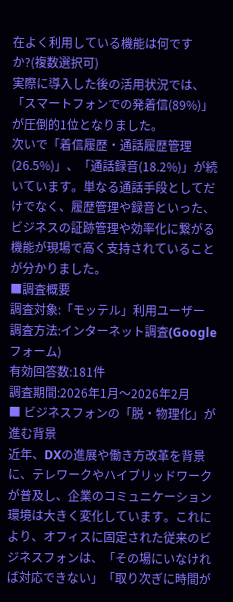在よく利用している機能は何ですか?(複数選択可)
実際に導入した後の活用状況では、「スマートフォンでの発着信(89%)」が圧倒的1位となりました。
次いで「着信履歴・通話履歴管理(26.5%)」、「通話録音(18.2%)」が続いています。単なる通話手段としてだけでなく、履歴管理や録音といった、ビジネスの証跡管理や効率化に繋がる機能が現場で高く支持されていることが分かりました。
■調査概要
調査対象:「モッテル」利用ユーザー
調査方法:インターネット調査(Googleフォーム)
有効回答数:181件
調査期間:2026年1月〜2026年2月
■ ビジネスフォンの「脱・物理化」が進む背景
近年、DXの進展や働き方改革を背景に、テレワークやハイブリッドワークが普及し、企業のコミュニケーション環境は大きく変化しています。これにより、オフィスに固定された従来のビジネスフォンは、「その場にいなければ対応できない」「取り次ぎに時間が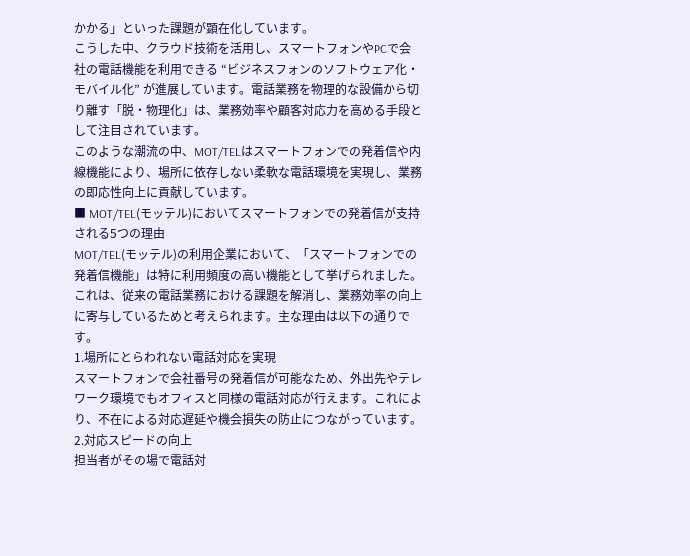かかる」といった課題が顕在化しています。
こうした中、クラウド技術を活用し、スマートフォンやPCで会社の電話機能を利用できる “ビジネスフォンのソフトウェア化・モバイル化” が進展しています。電話業務を物理的な設備から切り離す「脱・物理化」は、業務効率や顧客対応力を高める手段として注目されています。
このような潮流の中、MOT/TELはスマートフォンでの発着信や内線機能により、場所に依存しない柔軟な電話環境を実現し、業務の即応性向上に貢献しています。
■ MOT/TEL(モッテル)においてスマートフォンでの発着信が支持される5つの理由
MOT/TEL(モッテル)の利用企業において、「スマートフォンでの発着信機能」は特に利用頻度の高い機能として挙げられました。これは、従来の電話業務における課題を解消し、業務効率の向上に寄与しているためと考えられます。主な理由は以下の通りです。
1.場所にとらわれない電話対応を実現
スマートフォンで会社番号の発着信が可能なため、外出先やテレワーク環境でもオフィスと同様の電話対応が行えます。これにより、不在による対応遅延や機会損失の防止につながっています。
2.対応スピードの向上
担当者がその場で電話対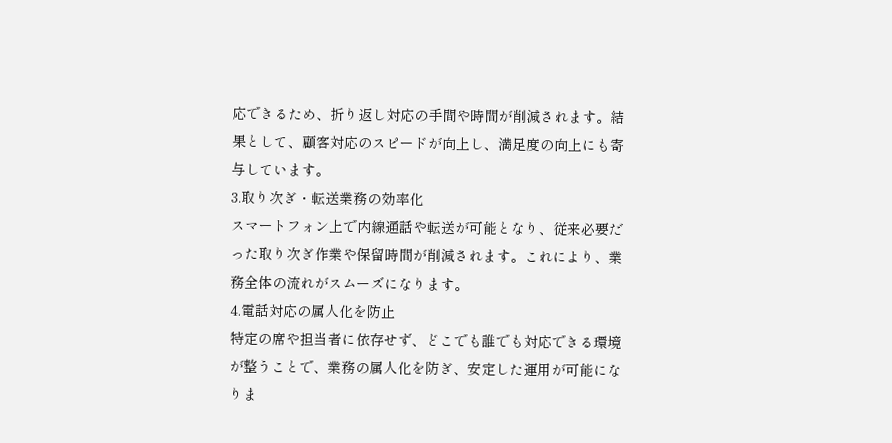応できるため、折り返し対応の手間や時間が削減されます。結果として、顧客対応のスピードが向上し、満足度の向上にも寄与しています。
3.取り次ぎ・転送業務の効率化
スマートフォン上で内線通話や転送が可能となり、従来必要だった取り次ぎ作業や保留時間が削減されます。これにより、業務全体の流れがスムーズになります。
4.電話対応の属人化を防止
特定の席や担当者に依存せず、どこでも誰でも対応できる環境が整うことで、業務の属人化を防ぎ、安定した運用が可能になりま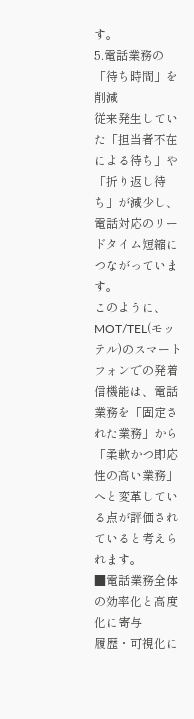す。
5.電話業務の「待ち時間」を削減
従来発生していた「担当者不在による待ち」や「折り返し待ち」が減少し、電話対応のリードタイム短縮につながっています。
このように、MOT/TEL(モッテル)のスマートフォンでの発着信機能は、電話業務を「固定された業務」から「柔軟かつ即応性の高い業務」へと変革している点が評価されていると考えられます。
■電話業務全体の効率化と高度化に寄与
履歴・可視化に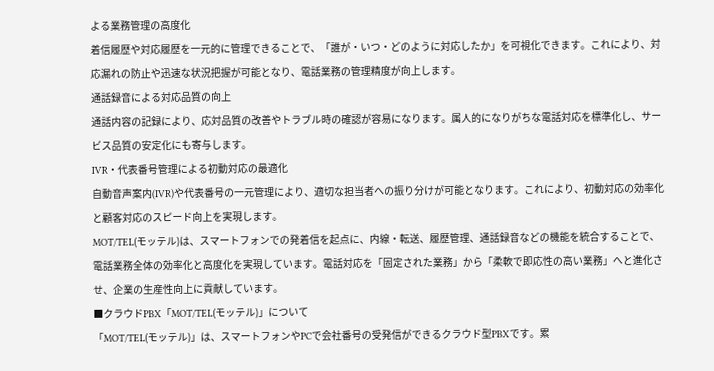よる業務管理の高度化
着信履歴や対応履歴を一元的に管理できることで、「誰が・いつ・どのように対応したか」を可視化できます。これにより、対応漏れの防止や迅速な状況把握が可能となり、電話業務の管理精度が向上します。
通話録音による対応品質の向上
通話内容の記録により、応対品質の改善やトラブル時の確認が容易になります。属人的になりがちな電話対応を標準化し、サービス品質の安定化にも寄与します。
IVR・代表番号管理による初動対応の最適化
自動音声案内(IVR)や代表番号の一元管理により、適切な担当者への振り分けが可能となります。これにより、初動対応の効率化と顧客対応のスピード向上を実現します。
MOT/TEL(モッテル)は、スマートフォンでの発着信を起点に、内線・転送、履歴管理、通話録音などの機能を統合することで、電話業務全体の効率化と高度化を実現しています。電話対応を「固定された業務」から「柔軟で即応性の高い業務」へと進化させ、企業の生産性向上に貢献しています。
■クラウドPBX「MOT/TEL(モッテル)」について
「MOT/TEL(モッテル)」は、スマートフォンやPCで会社番号の受発信ができるクラウド型PBXです。累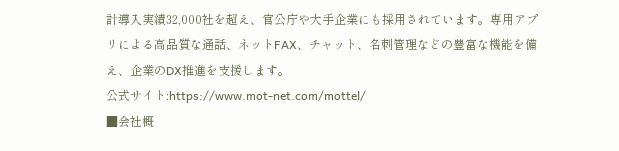計導入実績32,000社を超え、官公庁や大手企業にも採用されています。専用アプリによる高品質な通話、ネットFAX、チャット、名刺管理などの豊富な機能を備え、企業のDX推進を支援します。
公式サイト:https://www.mot-net.com/mottel/
■会社概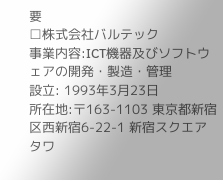要
□株式会社バルテック
事業内容:ICT機器及びソフトウェアの開発・製造・管理
設立: 1993年3月23日
所在地:〒163-1103 東京都新宿区西新宿6-22-1 新宿スクエアタワ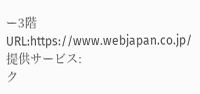ー3階
URL:https://www.webjapan.co.jp/
提供サービス:
ク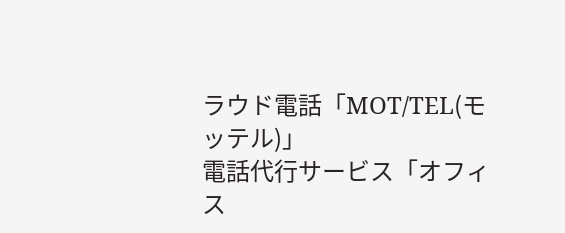ラウド電話「MOT/TEL(モッテル)」
電話代行サービス「オフィス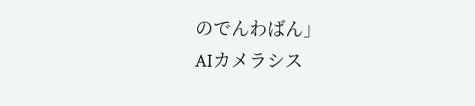のでんわばん」
AIカメラシス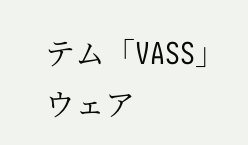テム「VASS」
ウェア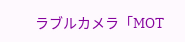ラブルカメラ「MOT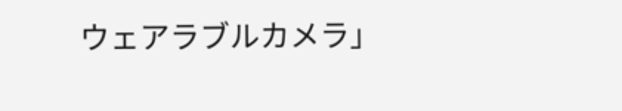ウェアラブルカメラ」